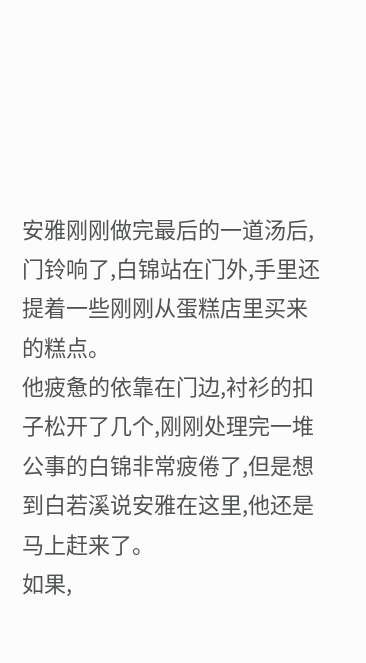安雅刚刚做完最后的一道汤后,门铃响了,白锦站在门外,手里还提着一些刚刚从蛋糕店里买来的糕点。
他疲惫的依靠在门边,衬衫的扣子松开了几个,刚刚处理完一堆公事的白锦非常疲倦了,但是想到白若溪说安雅在这里,他还是马上赶来了。
如果,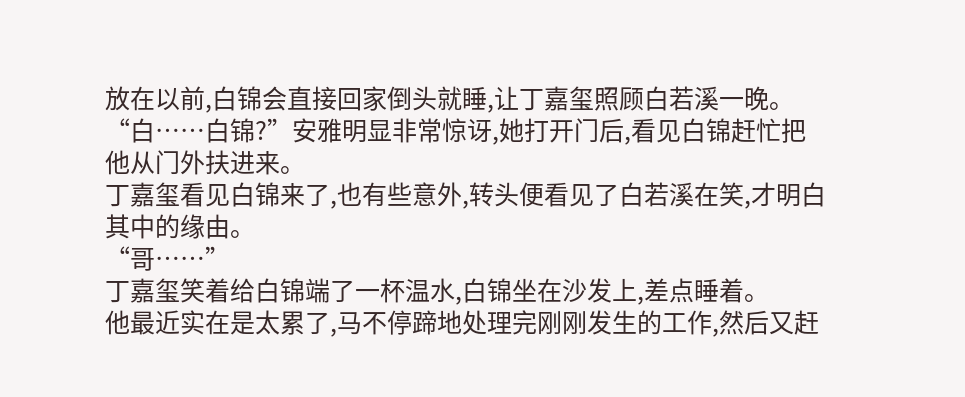放在以前,白锦会直接回家倒头就睡,让丁嘉玺照顾白若溪一晚。
“白……白锦?”安雅明显非常惊讶,她打开门后,看见白锦赶忙把他从门外扶进来。
丁嘉玺看见白锦来了,也有些意外,转头便看见了白若溪在笑,才明白其中的缘由。
“哥……”
丁嘉玺笑着给白锦端了一杯温水,白锦坐在沙发上,差点睡着。
他最近实在是太累了,马不停蹄地处理完刚刚发生的工作,然后又赶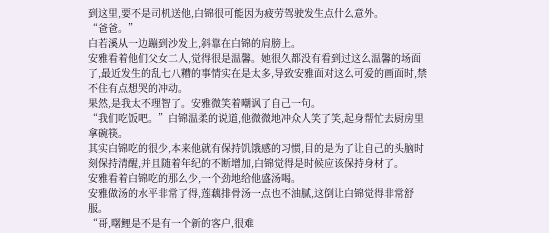到这里,要不是司机送他,白锦很可能因为疲劳驾驶发生点什么意外。
“爸爸。”
白若溪从一边蹦到沙发上,斜靠在白锦的肩膀上。
安雅看着他们父女二人,觉得很是温馨。她很久都没有看到过这么温馨的场面了,最近发生的乱七八糟的事情实在是太多,导致安雅面对这么可爱的画面时,禁不住有点想哭的冲动。
果然,是我太不理智了。安雅微笑着嘲讽了自己一句。
“我们吃饭吧。”白锦温柔的说道,他微微地冲众人笑了笑,起身帮忙去厨房里拿碗筷。
其实白锦吃的很少,本来他就有保持饥饿感的习惯,目的是为了让自己的头脑时刻保持清醒,并且随着年纪的不断增加,白锦觉得是时候应该保持身材了。
安雅看着白锦吃的那么少,一个劲地给他盛汤喝。
安雅做汤的水平非常了得,莲藕排骨汤一点也不油腻,这倒让白锦觉得非常舒服。
“哥,曙鲤是不是有一个新的客户,很难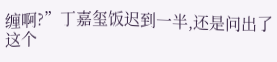缠啊?”丁嘉玺饭迟到一半,还是问出了这个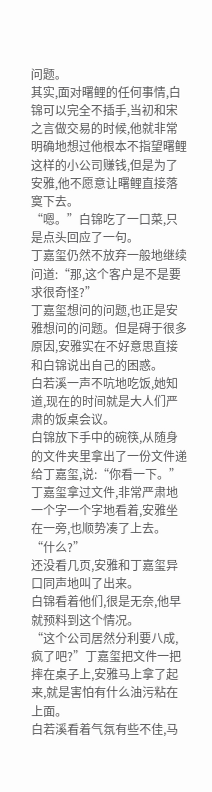问题。
其实,面对曙鲤的任何事情,白锦可以完全不插手,当初和宋之言做交易的时候,他就非常明确地想过他根本不指望曙鲤这样的小公司赚钱,但是为了安雅,他不愿意让曙鲤直接落寞下去。
“嗯。”白锦吃了一口菜,只是点头回应了一句。
丁嘉玺仍然不放弃一般地继续问道:“那,这个客户是不是要求很奇怪?”
丁嘉玺想问的问题,也正是安雅想问的问题。但是碍于很多原因,安雅实在不好意思直接和白锦说出自己的困惑。
白若溪一声不吭地吃饭,她知道,现在的时间就是大人们严肃的饭桌会议。
白锦放下手中的碗筷,从随身的文件夹里拿出了一份文件递给丁嘉玺,说:“你看一下。”
丁嘉玺拿过文件,非常严肃地一个字一个字地看着,安雅坐在一旁,也顺势凑了上去。
“什么?”
还没看几页,安雅和丁嘉玺异口同声地叫了出来。
白锦看着他们,很是无奈,他早就预料到这个情况。
“这个公司居然分利要八成,疯了吧?”丁嘉玺把文件一把摔在桌子上,安雅马上拿了起来,就是害怕有什么油污粘在上面。
白若溪看着气氛有些不佳,马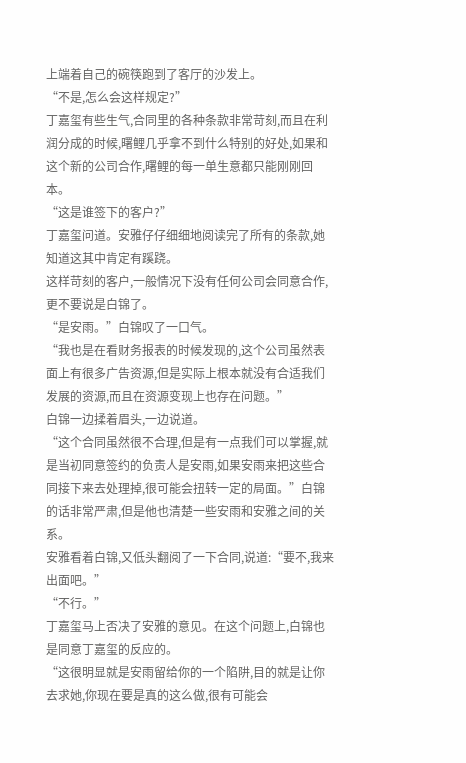上端着自己的碗筷跑到了客厅的沙发上。
“不是,怎么会这样规定?”
丁嘉玺有些生气,合同里的各种条款非常苛刻,而且在利润分成的时候,曙鲤几乎拿不到什么特别的好处,如果和这个新的公司合作,曙鲤的每一单生意都只能刚刚回本。
“这是谁签下的客户?”
丁嘉玺问道。安雅仔仔细细地阅读完了所有的条款,她知道这其中肯定有蹊跷。
这样苛刻的客户,一般情况下没有任何公司会同意合作,更不要说是白锦了。
“是安雨。”白锦叹了一口气。
“我也是在看财务报表的时候发现的,这个公司虽然表面上有很多广告资源,但是实际上根本就没有合适我们发展的资源,而且在资源变现上也存在问题。”
白锦一边揉着眉头,一边说道。
“这个合同虽然很不合理,但是有一点我们可以掌握,就是当初同意签约的负责人是安雨,如果安雨来把这些合同接下来去处理掉,很可能会扭转一定的局面。”白锦的话非常严肃,但是他也清楚一些安雨和安雅之间的关系。
安雅看着白锦,又低头翻阅了一下合同,说道:“要不,我来出面吧。”
“不行。”
丁嘉玺马上否决了安雅的意见。在这个问题上,白锦也是同意丁嘉玺的反应的。
“这很明显就是安雨留给你的一个陷阱,目的就是让你去求她,你现在要是真的这么做,很有可能会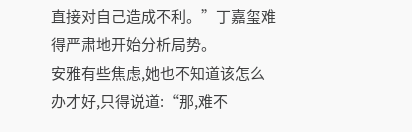直接对自己造成不利。”丁嘉玺难得严肃地开始分析局势。
安雅有些焦虑,她也不知道该怎么办才好,只得说道:“那,难不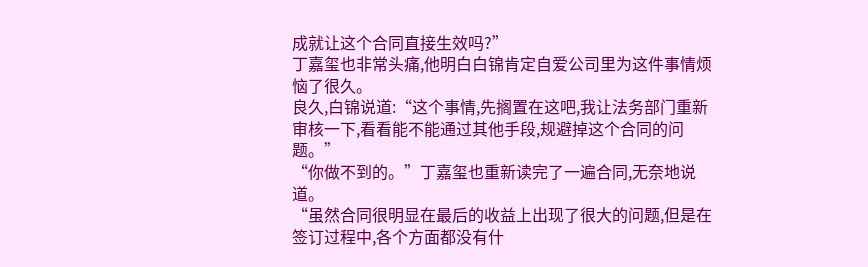成就让这个合同直接生效吗?”
丁嘉玺也非常头痛,他明白白锦肯定自爱公司里为这件事情烦恼了很久。
良久,白锦说道:“这个事情,先搁置在这吧,我让法务部门重新审核一下,看看能不能通过其他手段,规避掉这个合同的问题。”
“你做不到的。”丁嘉玺也重新读完了一遍合同,无奈地说道。
“虽然合同很明显在最后的收益上出现了很大的问题,但是在签订过程中,各个方面都没有什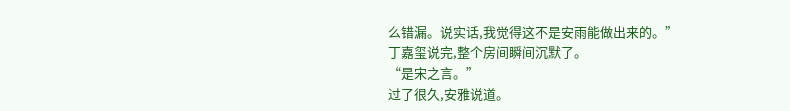么错漏。说实话,我觉得这不是安雨能做出来的。”
丁嘉玺说完,整个房间瞬间沉默了。
“是宋之言。”
过了很久,安雅说道。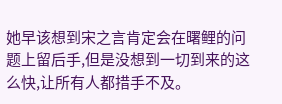她早该想到宋之言肯定会在曙鲤的问题上留后手,但是没想到一切到来的这么快,让所有人都措手不及。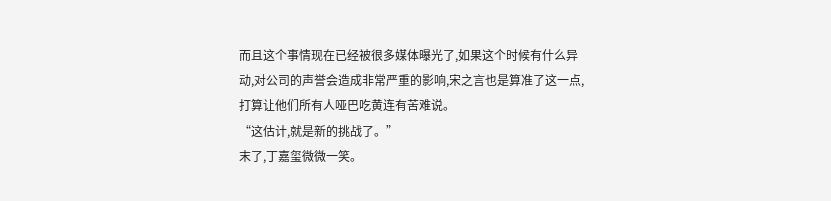而且这个事情现在已经被很多媒体曝光了,如果这个时候有什么异动,对公司的声誉会造成非常严重的影响,宋之言也是算准了这一点,打算让他们所有人哑巴吃黄连有苦难说。
“这估计,就是新的挑战了。”
末了,丁嘉玺微微一笑。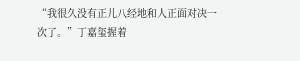“我很久没有正儿八经地和人正面对决一次了。”丁嘉玺握着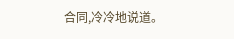合同,冷冷地说道。